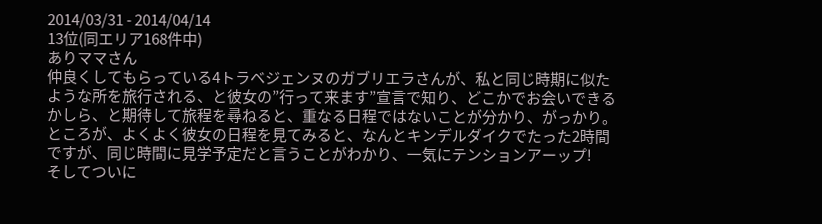2014/03/31 - 2014/04/14
13位(同エリア168件中)
ありママさん
仲良くしてもらっている4トラベジェンヌのガブリエラさんが、私と同じ時期に似たような所を旅行される、と彼女の”行って来ます”宣言で知り、どこかでお会いできるかしら、と期待して旅程を尋ねると、重なる日程ではないことが分かり、がっかり。
ところが、よくよく彼女の日程を見てみると、なんとキンデルダイクでたった2時間ですが、同じ時間に見学予定だと言うことがわかり、一気にテンションアーップ!
そしてついに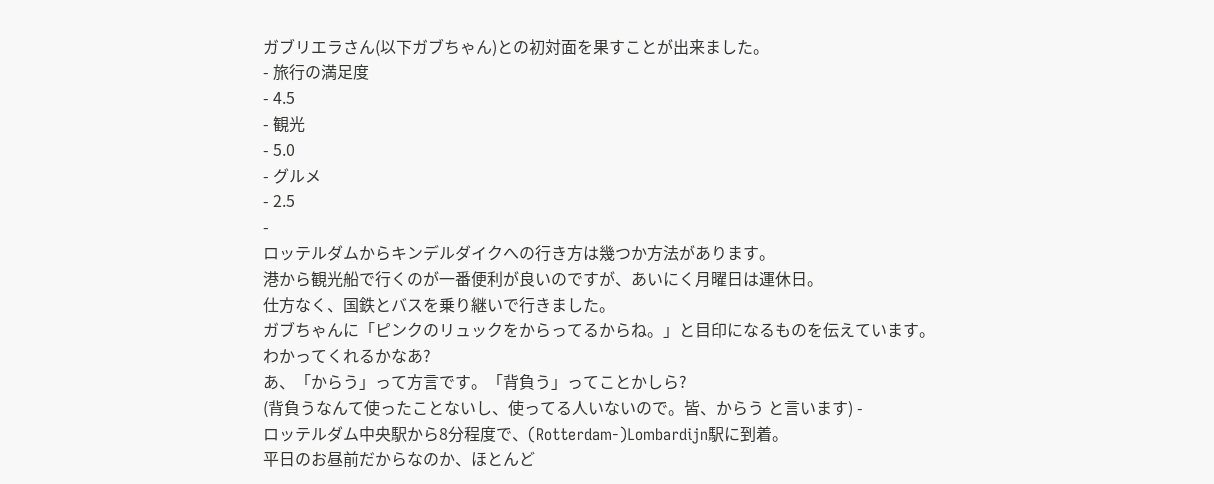ガブリエラさん(以下ガブちゃん)との初対面を果すことが出来ました。
- 旅行の満足度
- 4.5
- 観光
- 5.0
- グルメ
- 2.5
-
ロッテルダムからキンデルダイクへの行き方は幾つか方法があります。
港から観光船で行くのが一番便利が良いのですが、あいにく月曜日は運休日。
仕方なく、国鉄とバスを乗り継いで行きました。
ガブちゃんに「ピンクのリュックをからってるからね。」と目印になるものを伝えています。
わかってくれるかなあ?
あ、「からう」って方言です。「背負う」ってことかしら?
(背負うなんて使ったことないし、使ってる人いないので。皆、からう と言います) -
ロッテルダム中央駅から8分程度で、(Rotterdam-)Lombardijn駅に到着。
平日のお昼前だからなのか、ほとんど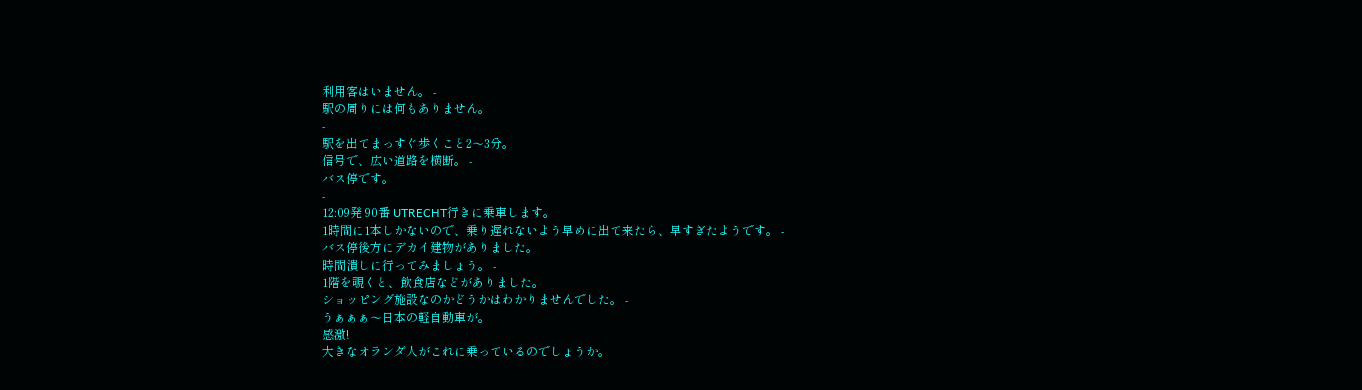利用客はいません。 -
駅の周りには何もありません。
-
駅を出てまっすぐ歩くこと2〜3分。
信号で、広い道路を横断。 -
バス停です。
-
12:09発 90番 UTRECHT行きに乗車します。
1時間に1本しかないので、乗り遅れないよう早めに出て来たら、早すぎたようです。 -
バス停後方にデカイ建物がありました。
時間潰しに行ってみましょう。 -
1階を覗くと、飲食店などがありました。
ショッピング施設なのかどうかはわかりませんでした。 -
うぁぁぁ〜日本の軽自動車が。
感激!
大きなオランダ人がこれに乗っているのでしょうか。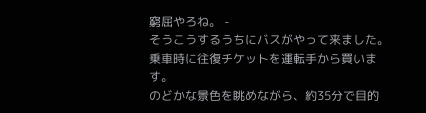窮屈やろね。 -
そうこうするうちにバスがやって来ました。
乗車時に往復チケットを運転手から買います。
のどかな景色を眺めながら、約35分で目的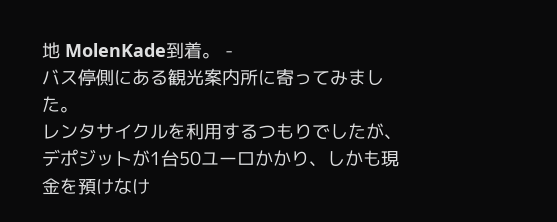地 MolenKade到着。 -
バス停側にある観光案内所に寄ってみました。
レンタサイクルを利用するつもりでしたが、デポジットが1台50ユーロかかり、しかも現金を預けなけ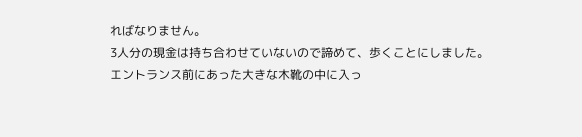ればなりません。
3人分の現金は持ち合わせていないので諦めて、歩くことにしました。
エントランス前にあった大きな木靴の中に入っ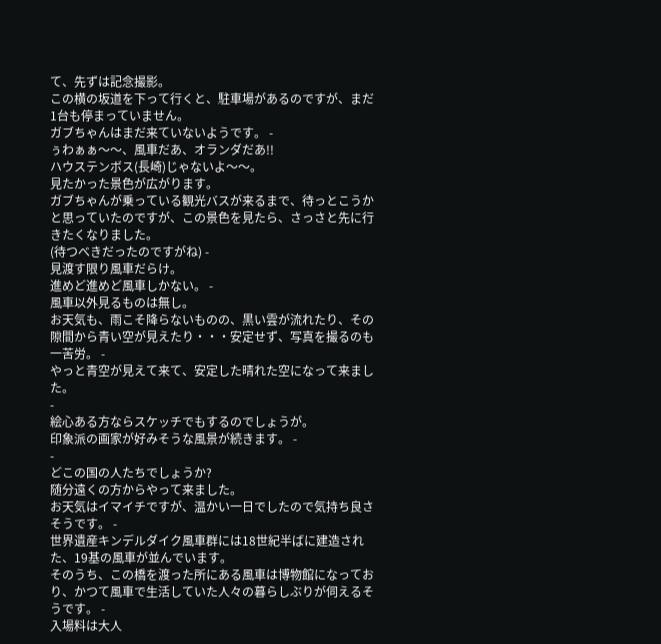て、先ずは記念撮影。
この横の坂道を下って行くと、駐車場があるのですが、まだ1台も停まっていません。
ガブちゃんはまだ来ていないようです。 -
ぅわぁぁ〜〜、風車だあ、オランダだあ!!
ハウステンボス(長崎)じゃないよ〜〜。
見たかった景色が広がります。
ガブちゃんが乗っている観光バスが来るまで、待っとこうかと思っていたのですが、この景色を見たら、さっさと先に行きたくなりました。
(待つべきだったのですがね) -
見渡す限り風車だらけ。
進めど進めど風車しかない。 -
風車以外見るものは無し。
お天気も、雨こそ降らないものの、黒い雲が流れたり、その隙間から青い空が見えたり・・・安定せず、写真を撮るのも一苦労。 -
やっと青空が見えて来て、安定した晴れた空になって来ました。
-
絵心ある方ならスケッチでもするのでしょうが。
印象派の画家が好みそうな風景が続きます。 -
-
どこの国の人たちでしょうか?
随分遠くの方からやって来ました。
お天気はイマイチですが、温かい一日でしたので気持ち良さそうです。 -
世界遺産キンデルダイク風車群には18世紀半ばに建造された、19基の風車が並んでいます。
そのうち、この橋を渡った所にある風車は博物館になっており、かつて風車で生活していた人々の暮らしぶりが伺えるそうです。 -
入場料は大人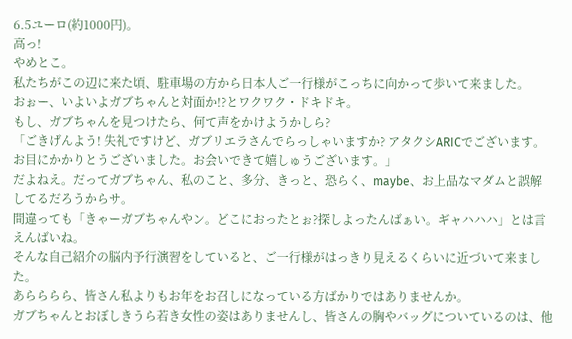6.5ユーロ(約1000円)。
高っ!
やめとこ。
私たちがこの辺に来た頃、駐車場の方から日本人ご一行様がこっちに向かって歩いて来ました。
おぉー、いよいよガブちゃんと対面か!?とワクワク・ドキドキ。
もし、ガブちゃんを見つけたら、何て声をかけようかしら?
「ごきげんよう! 失礼ですけど、ガブリエラさんでらっしゃいますか? アタクシARICでございます。
お目にかかりとうございました。お会いできて嬉しゅうございます。」
だよねえ。だってガブちゃん、私のこと、多分、きっと、恐らく、maybe、お上品なマダムと誤解してるだろうからサ。
間違っても「きゃーガブちゃんやン。どこにおったとぉ?探しよったんばぁい。ギャハハハ」とは言えんばいね。
そんな自己紹介の脳内予行演習をしていると、ご一行様がはっきり見えるくらいに近づいて来ました。
あらららら、皆さん私よりもお年をお召しになっている方ばかりではありませんか。
ガブちゃんとおぼしきうら若き女性の姿はありませんし、皆さんの胸やバッグについているのは、他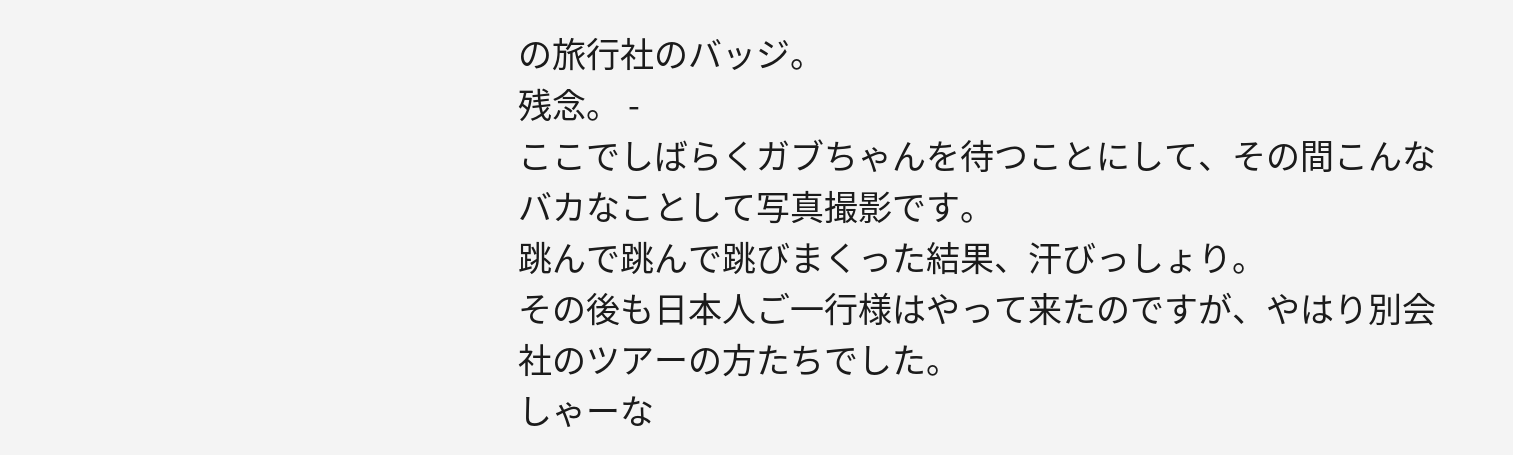の旅行社のバッジ。
残念。 -
ここでしばらくガブちゃんを待つことにして、その間こんなバカなことして写真撮影です。
跳んで跳んで跳びまくった結果、汗びっしょり。
その後も日本人ご一行様はやって来たのですが、やはり別会社のツアーの方たちでした。
しゃーな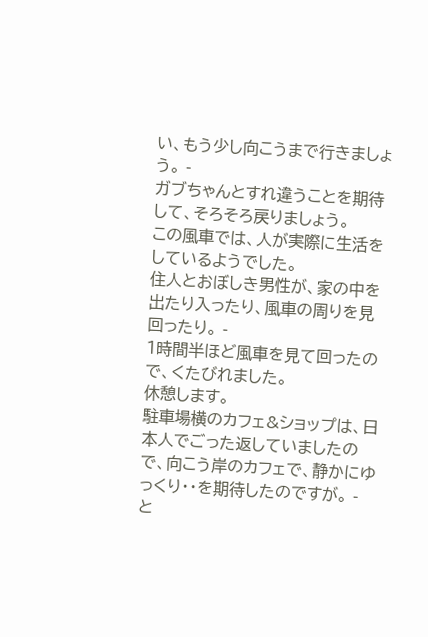い、もう少し向こうまで行きましょう。 -
ガブちゃんとすれ違うことを期待して、そろそろ戻りましょう。
この風車では、人が実際に生活をしているようでした。
住人とおぼしき男性が、家の中を出たり入ったり、風車の周りを見回ったり。 -
1時間半ほど風車を見て回ったので、くたびれました。
休憩します。
駐車場横のカフェ&ショップは、日本人でごった返していましたので、向こう岸のカフェで、静かにゆっくり・・を期待したのですが。 -
と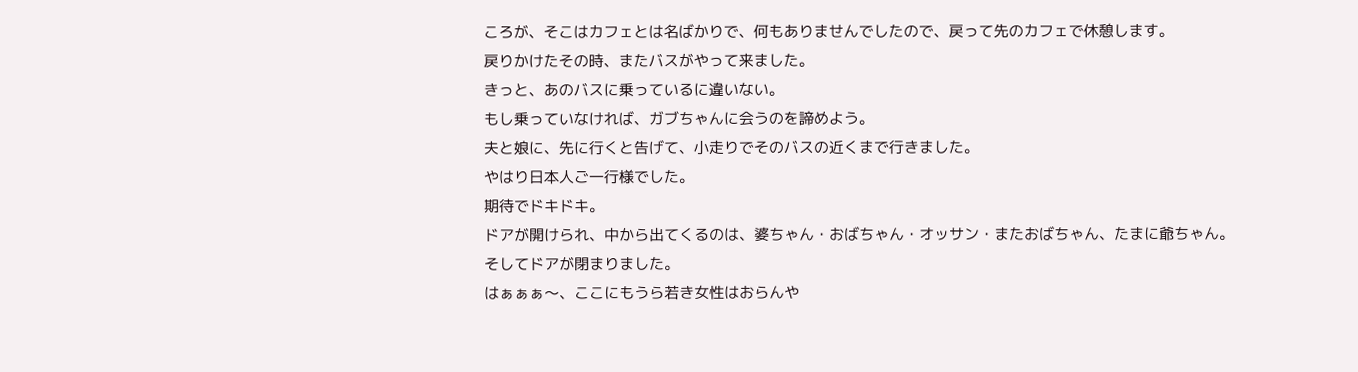ころが、そこはカフェとは名ばかりで、何もありませんでしたので、戻って先のカフェで休憩します。
戻りかけたその時、またバスがやって来ました。
きっと、あのバスに乗っているに違いない。
もし乗っていなければ、ガブちゃんに会うのを諦めよう。
夫と娘に、先に行くと告げて、小走りでそのバスの近くまで行きました。
やはり日本人ご一行様でした。
期待でドキドキ。
ドアが開けられ、中から出てくるのは、婆ちゃん・おばちゃん・オッサン・またおばちゃん、たまに爺ちゃん。
そしてドアが閉まりました。
はぁぁぁ〜、ここにもうら若き女性はおらんや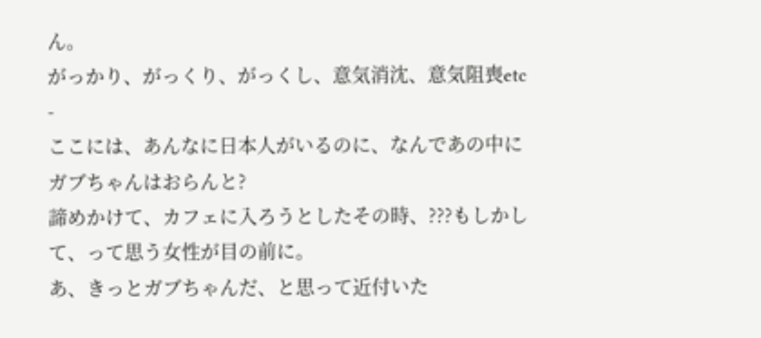ん。
がっかり、がっくり、がっくし、意気消沈、意気阻喪etc -
ここには、あんなに日本人がいるのに、なんであの中にガブちゃんはおらんと?
諦めかけて、カフェに入ろうとしたその時、???もしかして、って思う女性が目の前に。
あ、きっとガブちゃんだ、と思って近付いた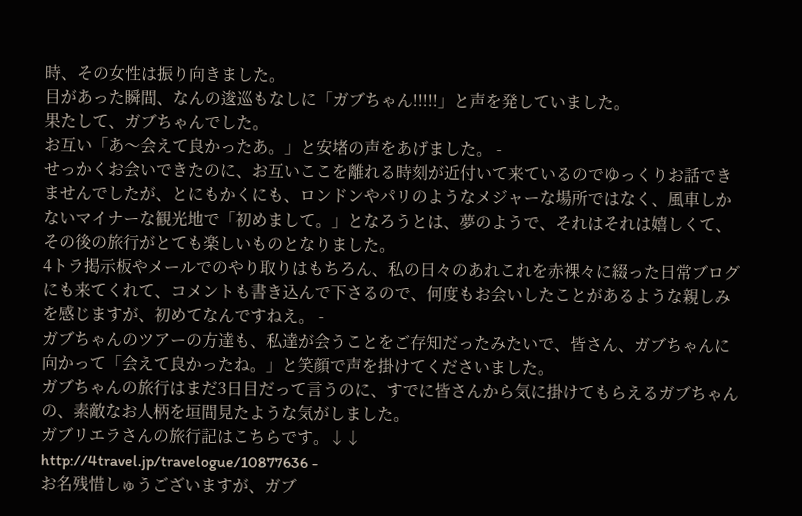時、その女性は振り向きました。
目があった瞬間、なんの逡巡もなしに「ガブちゃん!!!!!」と声を発していました。
果たして、ガブちゃんでした。
お互い「あ〜会えて良かったあ。」と安堵の声をあげました。 -
せっかくお会いできたのに、お互いここを離れる時刻が近付いて来ているのでゆっくりお話できませんでしたが、とにもかくにも、ロンドンやパリのようなメジャーな場所ではなく、風車しかないマイナーな観光地で「初めまして。」となろうとは、夢のようで、それはそれは嬉しくて、その後の旅行がとても楽しいものとなりました。
4トラ掲示板やメールでのやり取りはもちろん、私の日々のあれこれを赤裸々に綴った日常ブログにも来てくれて、コメントも書き込んで下さるので、何度もお会いしたことがあるような親しみを感じますが、初めてなんですねえ。 -
ガブちゃんのツアーの方達も、私達が会うことをご存知だったみたいで、皆さん、ガブちゃんに向かって「会えて良かったね。」と笑顔で声を掛けてくださいました。
ガブちゃんの旅行はまだ3日目だって言うのに、すでに皆さんから気に掛けてもらえるガブちゃんの、素敵なお人柄を垣間見たような気がしました。
ガブリエラさんの旅行記はこちらです。↓↓
http://4travel.jp/travelogue/10877636 -
お名残惜しゅうございますが、ガブ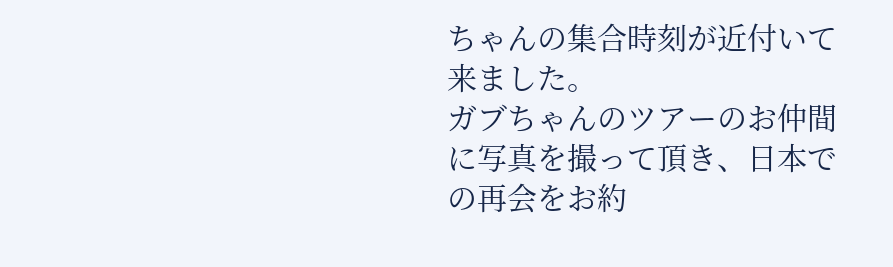ちゃんの集合時刻が近付いて来ました。
ガブちゃんのツアーのお仲間に写真を撮って頂き、日本での再会をお約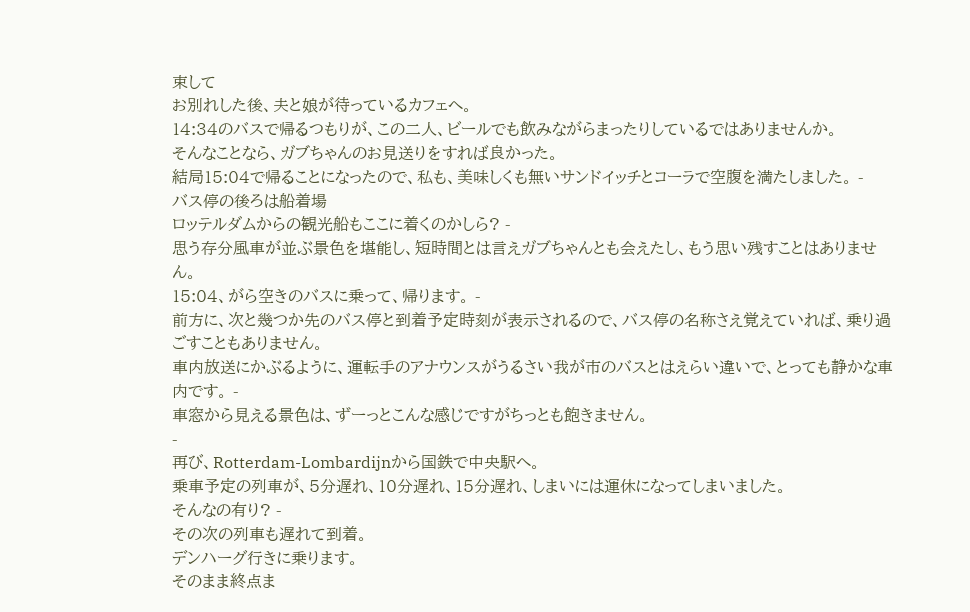束して
お別れした後、夫と娘が待っているカフェへ。
14:34のバスで帰るつもりが、この二人、ビールでも飲みながらまったりしているではありませんか。
そんなことなら、ガブちゃんのお見送りをすれば良かった。
結局15:04で帰ることになったので、私も、美味しくも無いサンドイッチとコーラで空腹を満たしました。 -
バス停の後ろは船着場
ロッテルダムからの観光船もここに着くのかしら? -
思う存分風車が並ぶ景色を堪能し、短時間とは言えガブちゃんとも会えたし、もう思い残すことはありません。
15:04、がら空きのバスに乗って、帰ります。 -
前方に、次と幾つか先のバス停と到着予定時刻が表示されるので、バス停の名称さえ覚えていれば、乗り過ごすこともありません。
車内放送にかぶるように、運転手のアナウンスがうるさい我が市のバスとはえらい違いで、とっても静かな車内です。 -
車窓から見える景色は、ずーっとこんな感じですがちっとも飽きません。
-
再び、Rotterdam-Lombardijnから国鉄で中央駅へ。
乗車予定の列車が、5分遅れ、10分遅れ、15分遅れ、しまいには運休になってしまいました。
そんなの有り? -
その次の列車も遅れて到着。
デンハーグ行きに乗ります。
そのまま終点ま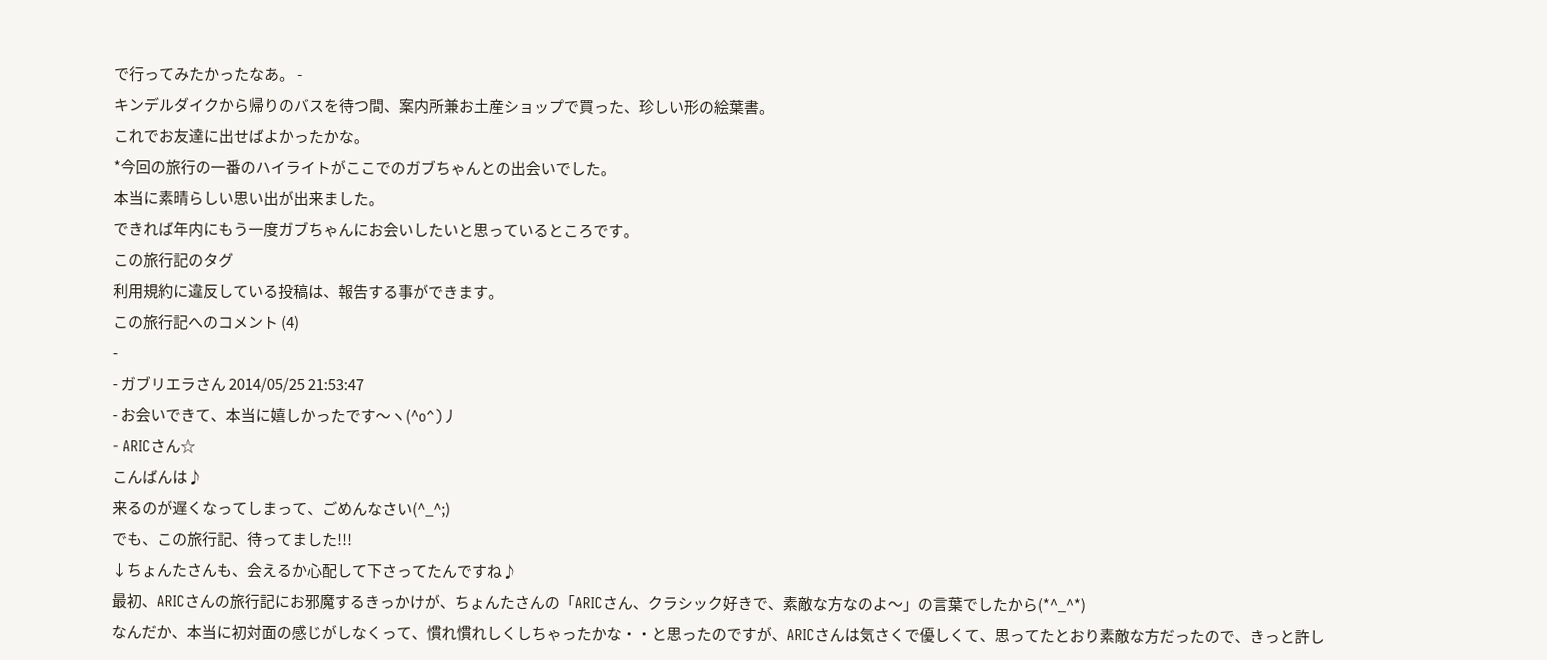で行ってみたかったなあ。 -
キンデルダイクから帰りのバスを待つ間、案内所兼お土産ショップで買った、珍しい形の絵葉書。
これでお友達に出せばよかったかな。
*今回の旅行の一番のハイライトがここでのガブちゃんとの出会いでした。
本当に素晴らしい思い出が出来ました。
できれば年内にもう一度ガブちゃんにお会いしたいと思っているところです。
この旅行記のタグ
利用規約に違反している投稿は、報告する事ができます。
この旅行記へのコメント (4)
-
- ガブリエラさん 2014/05/25 21:53:47
- お会いできて、本当に嬉しかったです〜ヽ(^o^)丿
- ARICさん☆
こんばんは♪
来るのが遅くなってしまって、ごめんなさい(^_^;)
でも、この旅行記、待ってました!!!
↓ちょんたさんも、会えるか心配して下さってたんですね♪
最初、ARICさんの旅行記にお邪魔するきっかけが、ちょんたさんの「ARICさん、クラシック好きで、素敵な方なのよ〜」の言葉でしたから(*^_^*)
なんだか、本当に初対面の感じがしなくって、慣れ慣れしくしちゃったかな・・と思ったのですが、ARICさんは気さくで優しくて、思ってたとおり素敵な方だったので、きっと許し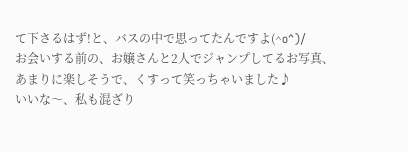て下さるはず!と、バスの中で思ってたんですよ(^o^)/
お会いする前の、お嬢さんと2人でジャンプしてるお写真、あまりに楽しそうで、くすって笑っちゃいました♪
いいな〜、私も混ざり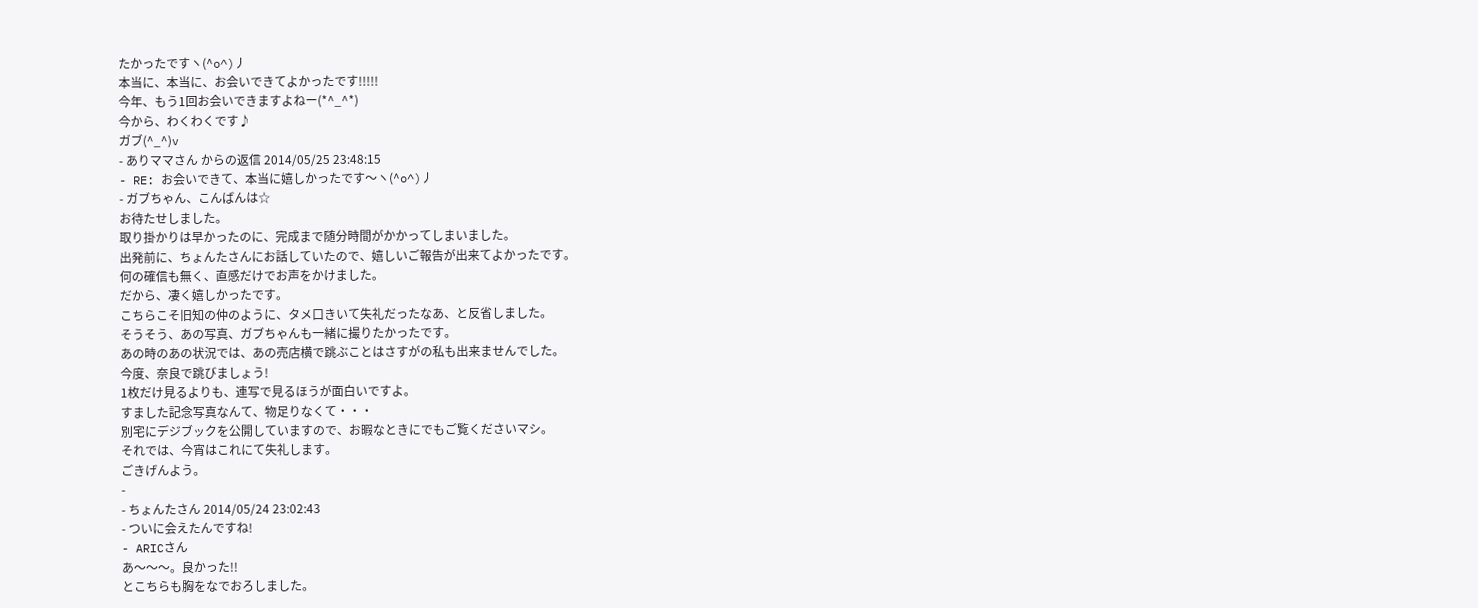たかったですヽ(^o^)丿
本当に、本当に、お会いできてよかったです!!!!!
今年、もう1回お会いできますよねー(*^_^*)
今から、わくわくです♪
ガブ(^_^)v
- ありママさん からの返信 2014/05/25 23:48:15
- RE: お会いできて、本当に嬉しかったです〜ヽ(^o^)丿
- ガブちゃん、こんばんは☆
お待たせしました。
取り掛かりは早かったのに、完成まで随分時間がかかってしまいました。
出発前に、ちょんたさんにお話していたので、嬉しいご報告が出来てよかったです。
何の確信も無く、直感だけでお声をかけました。
だから、凄く嬉しかったです。
こちらこそ旧知の仲のように、タメ口きいて失礼だったなあ、と反省しました。
そうそう、あの写真、ガブちゃんも一緒に撮りたかったです。
あの時のあの状況では、あの売店横で跳ぶことはさすがの私も出来ませんでした。
今度、奈良で跳びましょう!
1枚だけ見るよりも、連写で見るほうが面白いですよ。
すました記念写真なんて、物足りなくて・・・
別宅にデジブックを公開していますので、お暇なときにでもご覧くださいマシ。
それでは、今宵はこれにて失礼します。
ごきげんよう。
-
- ちょんたさん 2014/05/24 23:02:43
- ついに会えたんですね!
- ARICさん
あ〜〜〜。良かった!!
とこちらも胸をなでおろしました。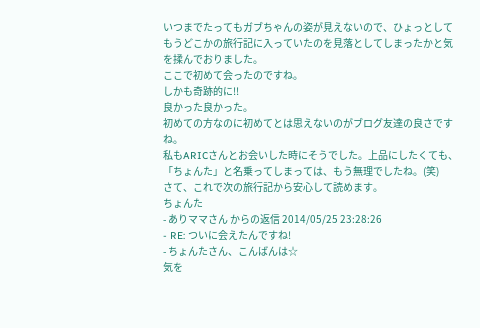いつまでたってもガブちゃんの姿が見えないので、ひょっとしてもうどこかの旅行記に入っていたのを見落としてしまったかと気を揉んでおりました。
ここで初めて会ったのですね。
しかも奇跡的に!!
良かった良かった。
初めての方なのに初めてとは思えないのがブログ友達の良さですね。
私もARICさんとお会いした時にそうでした。上品にしたくても、「ちょんた」と名乗ってしまっては、もう無理でしたね。(笑)
さて、これで次の旅行記から安心して読めます。
ちょんた
- ありママさん からの返信 2014/05/25 23:28:26
- RE: ついに会えたんですね!
- ちょんたさん、こんばんは☆
気を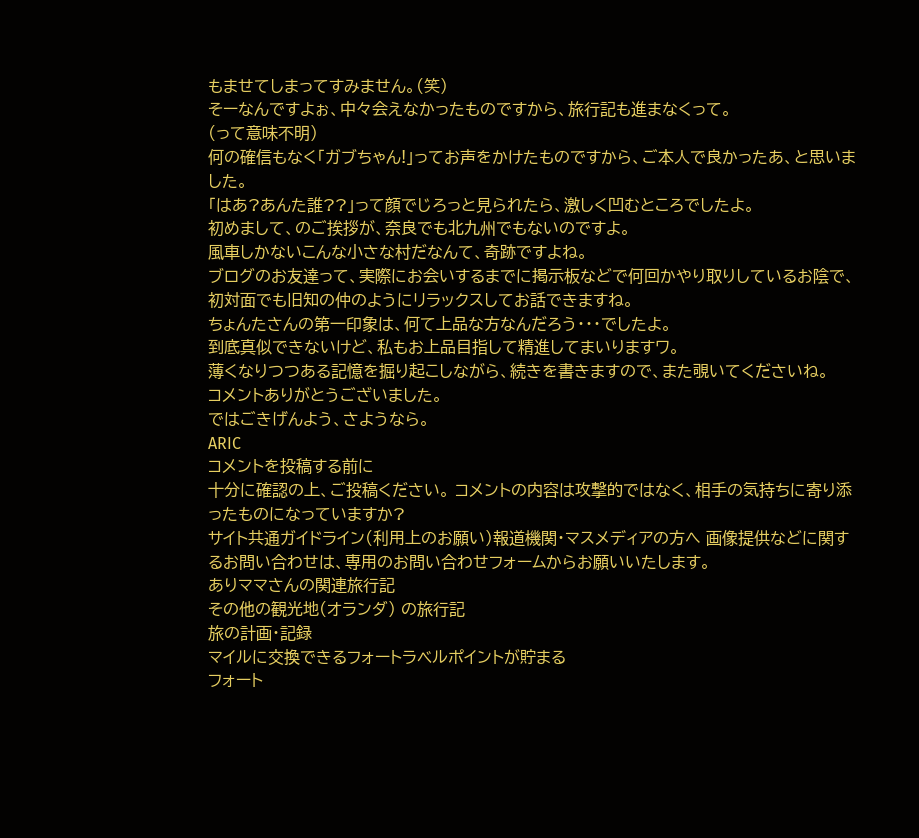もませてしまってすみません。(笑)
そーなんですよぉ、中々会えなかったものですから、旅行記も進まなくって。
(って意味不明)
何の確信もなく「ガブちゃん!」ってお声をかけたものですから、ご本人で良かったあ、と思いました。
「はあ?あんた誰??」って顔でじろっと見られたら、激しく凹むところでしたよ。
初めまして、のご挨拶が、奈良でも北九州でもないのですよ。
風車しかないこんな小さな村だなんて、奇跡ですよね。
ブログのお友達って、実際にお会いするまでに掲示板などで何回かやり取りしているお陰で、初対面でも旧知の仲のようにリラックスしてお話できますね。
ちょんたさんの第一印象は、何て上品な方なんだろう・・・でしたよ。
到底真似できないけど、私もお上品目指して精進してまいりますワ。
薄くなりつつある記憶を掘り起こしながら、続きを書きますので、また覗いてくださいね。
コメントありがとうございました。
ではごきげんよう、さようなら。
ARIC
コメントを投稿する前に
十分に確認の上、ご投稿ください。 コメントの内容は攻撃的ではなく、相手の気持ちに寄り添ったものになっていますか?
サイト共通ガイドライン(利用上のお願い)報道機関・マスメディアの方へ 画像提供などに関するお問い合わせは、専用のお問い合わせフォームからお願いいたします。
ありママさんの関連旅行記
その他の観光地(オランダ) の旅行記
旅の計画・記録
マイルに交換できるフォートラベルポイントが貯まる
フォート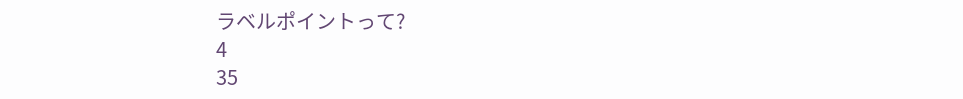ラベルポイントって?
4
35